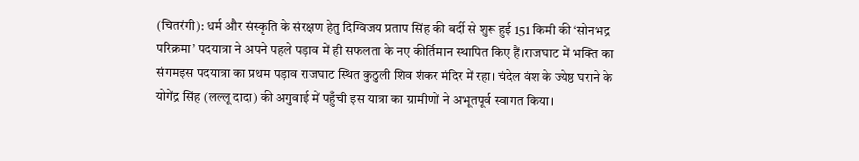(चितरंगी): धर्म और संस्कृति के संरक्षण हेतु दिग्विजय प्रताप सिंह की बर्दी से शुरू हुई 151 किमी की ‘सोनभद्र परिक्रमा’ पदयात्रा ने अपने पहले पड़ाव में ही सफलता के नए कीर्तिमान स्थापित किए हैं।राजघाट में भक्ति का संगमइस पदयात्रा का प्रथम पड़ाव राजघाट स्थित कुठुली शिव शंकर मंदिर में रहा। चंदेल वंश के ज्येष्ठ घराने के योगेंद्र सिंह (लल्लू दादा) की अगुवाई में पहुँची इस यात्रा का ग्रामीणों ने अभूतपूर्व स्वागत किया।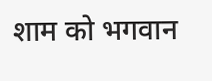शाम को भगवान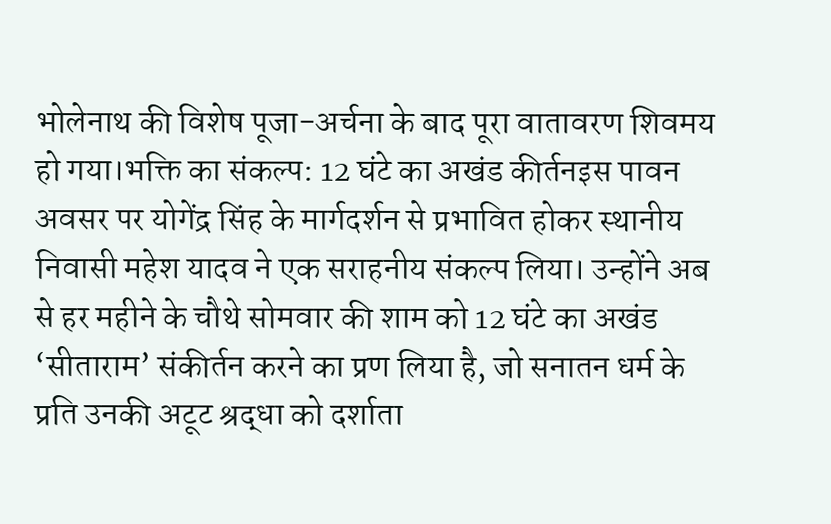भोलेनाथ की विशेष पूजा-अर्चना के बाद पूरा वातावरण शिवमय हो गया।भक्ति का संकल्प: 12 घंटे का अखंड कीर्तनइस पावन अवसर पर योगेंद्र सिंह के मार्गदर्शन से प्रभावित होकर स्थानीय निवासी महेश यादव ने एक सराहनीय संकल्प लिया। उन्होंने अब से हर महीने के चौथे सोमवार की शाम को 12 घंटे का अखंड ‘सीताराम’ संकीर्तन करने का प्रण लिया है, जो सनातन धर्म के प्रति उनकी अटूट श्रद्धा को दर्शाता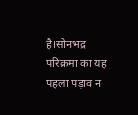है।सोनभद्र परिक्रमा का यह पहला पड़ाव न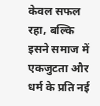केवल सफल रहा, बल्कि इसने समाज में एकजुटता और धर्म के प्रति नई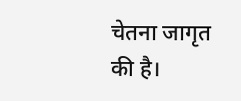चेतना जागृत की है।